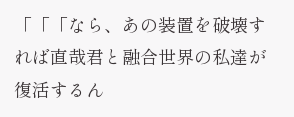「「「なら、あの装置を破壊すれば直哉君と融合世界の私達が復活するん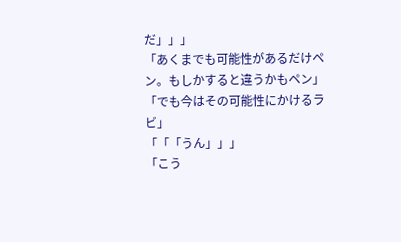だ」」」
「あくまでも可能性があるだけペン。もしかすると違うかもペン」
「でも今はその可能性にかけるラビ」
「「「うん」」」
「こう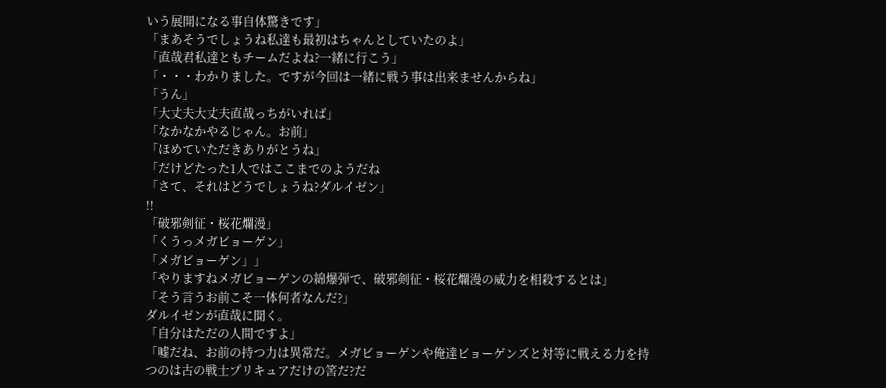いう展開になる事自体驚きです」
「まあそうでしょうね私達も最初はちゃんとしていたのよ」
「直哉君私達ともチームだよね?一緒に行こう」
「・・・わかりました。ですが今回は一緒に戦う事は出来ませんからね」
「うん」
「大丈夫大丈夫直哉っちがいれば」
「なかなかやるじゃん。お前」
「ほめていただきありがとうね」
「だけどたった1人ではここまでのようだね
「さて、それはどうでしょうね?ダルイゼン」
!!
「破邪剣征・桜花爛漫」
「くうっメガビョーゲン」
「メガビョーゲン」」
「やりますねメガビョーゲンの綿爆弾で、破邪剣征・桜花爛漫の威力を相殺するとは」
「そう言うお前こそ一体何者なんだ?」
ダルイゼンが直哉に聞く。
「自分はただの人間ですよ」
「嘘だね、お前の持つ力は異常だ。メガビョーゲンや俺達ビョーゲンズと対等に戦える力を持つのは古の戦士プリキュアだけの筈だ?だ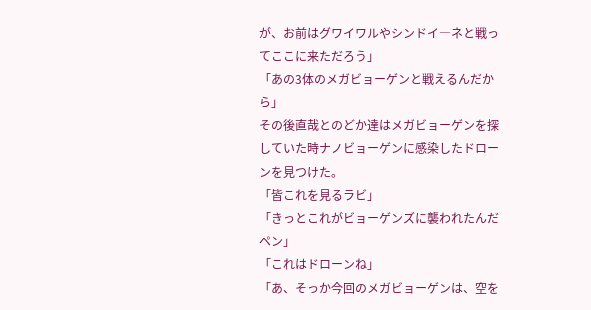が、お前はグワイワルやシンドイ―ネと戦ってここに来ただろう」
「あの3体のメガビョーゲンと戦えるんだから」
その後直哉とのどか達はメガビョーゲンを探していた時ナノビョーゲンに感染したドローンを見つけた。
「皆これを見るラビ」
「きっとこれがビョーゲンズに襲われたんだペン」
「これはドローンね」
「あ、そっか今回のメガビョーゲンは、空を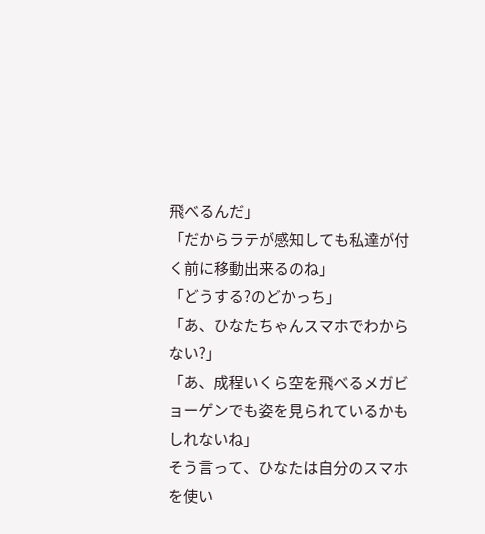飛べるんだ」
「だからラテが感知しても私達が付く前に移動出来るのね」
「どうする?のどかっち」
「あ、ひなたちゃんスマホでわからない?」
「あ、成程いくら空を飛べるメガビョーゲンでも姿を見られているかもしれないね」
そう言って、ひなたは自分のスマホを使い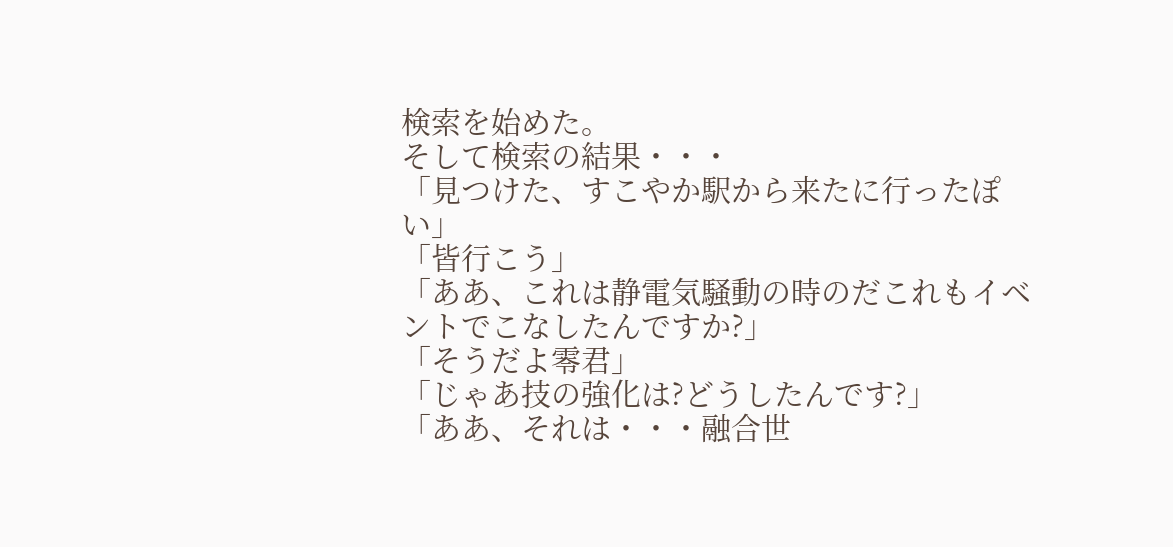検索を始めた。
そして検索の結果・・・
「見つけた、すこやか駅から来たに行ったぽい」
「皆行こう」
「ああ、これは静電気騒動の時のだこれもイベントでこなしたんですか?」
「そうだよ零君」
「じゃあ技の強化は?どうしたんです?」
「ああ、それは・・・融合世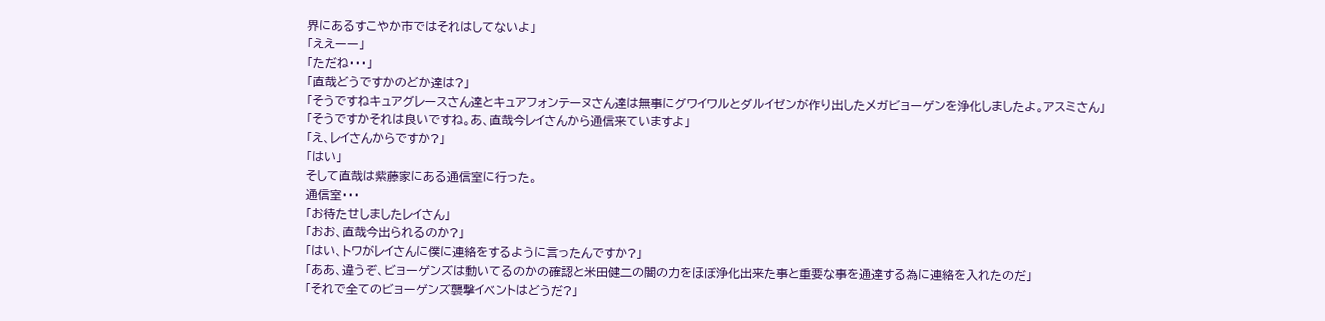界にあるすこやか市ではそれはしてないよ」
「ええーー」
「ただね・・・」
「直哉どうですかのどか達は?」
「そうですねキュアグレースさん達とキュアフォンテーヌさん達は無事にグワイワルとダルイゼンが作り出したメガビョーゲンを浄化しましたよ。アスミさん」
「そうですかそれは良いですね。あ、直哉今レイさんから通信来ていますよ」
「え、レイさんからですか?」
「はい」
そして直哉は紫藤家にある通信室に行った。
通信室・・・
「お待たせしましたレイさん」
「おお、直哉今出られるのか?」
「はい、トワがレイさんに僕に連絡をするように言ったんですか?」
「ああ、違うぞ、ビョーゲンズは動いてるのかの確認と米田健二の闇の力をほぼ浄化出来た事と重要な事を通達する為に連絡を入れたのだ」
「それで全てのビョーゲンズ襲撃イベントはどうだ?」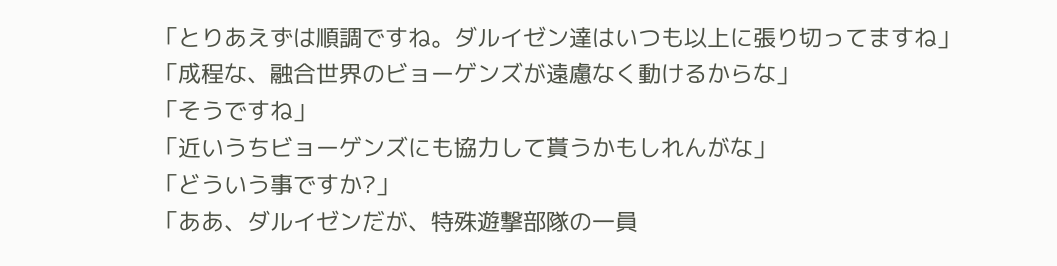「とりあえずは順調ですね。ダルイゼン達はいつも以上に張り切ってますね」
「成程な、融合世界のビョーゲンズが遠慮なく動けるからな」
「そうですね」
「近いうちビョーゲンズにも協力して貰うかもしれんがな」
「どういう事ですか?」
「ああ、ダルイゼンだが、特殊遊撃部隊の一員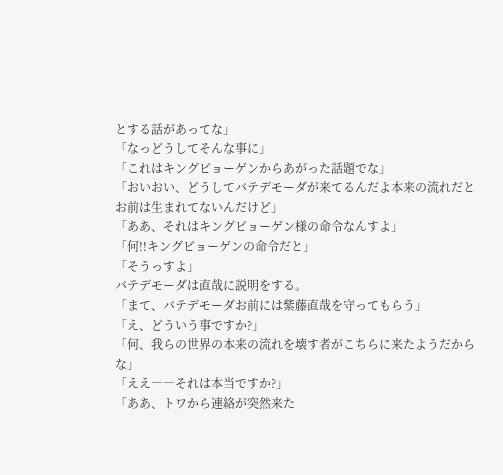とする話があってな」
「なっどうしてそんな事に」
「これはキングビョーゲンからあがった話題でな」
「おいおい、どうしてバテデモーダが来てるんだよ本来の流れだとお前は生まれてないんだけど」
「ああ、それはキングビョーゲン様の命令なんすよ」
「何!!キングビョーゲンの命令だと」
「そうっすよ」
バテデモーダは直哉に説明をする。
「まて、バテデモーダお前には紫藤直哉を守ってもらう」
「え、どういう事ですか?」
「何、我らの世界の本来の流れを壊す者がこちらに来たようだからな」
「ええ――それは本当ですか?」
「ああ、トワから連絡が突然来た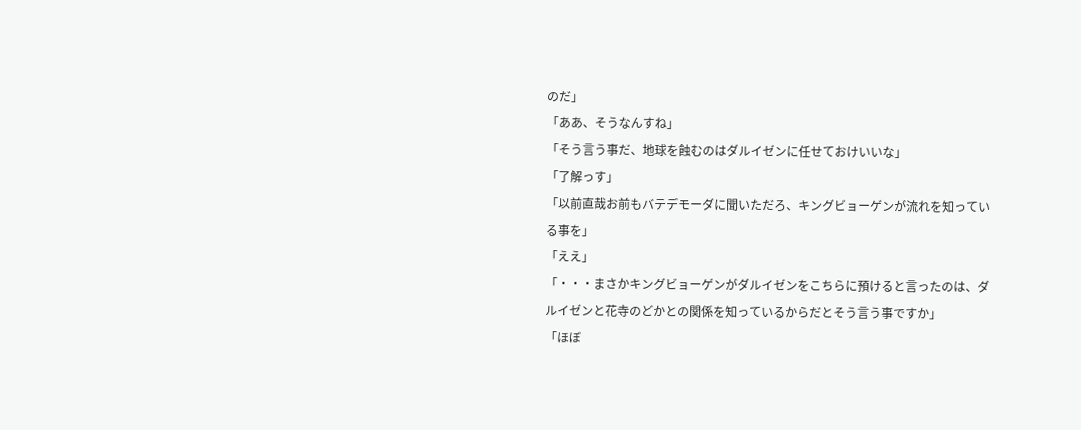のだ」
「ああ、そうなんすね」
「そう言う事だ、地球を蝕むのはダルイゼンに任せておけいいな」
「了解っす」
「以前直哉お前もバテデモーダに聞いただろ、キングビョーゲンが流れを知っている事を」
「ええ」
「・・・まさかキングビョーゲンがダルイゼンをこちらに預けると言ったのは、ダルイゼンと花寺のどかとの関係を知っているからだとそう言う事ですか」
「ほぼ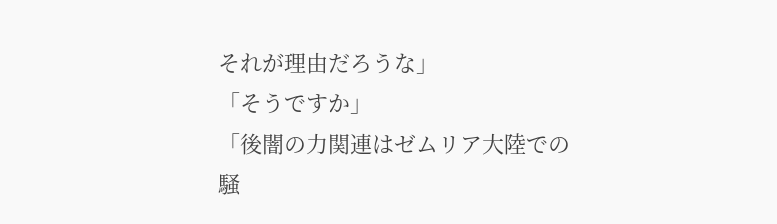それが理由だろうな」
「そうですか」
「後闇の力関連はゼムリア大陸での騒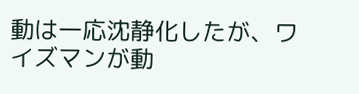動は一応沈静化したが、ワイズマンが動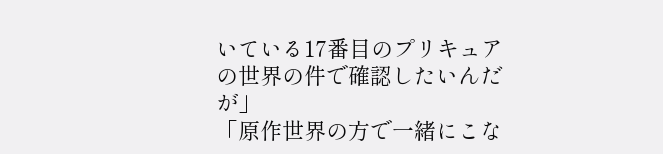いている17番目のプリキュアの世界の件で確認したいんだが」
「原作世界の方で一緒にこな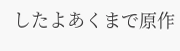したよあくまで原作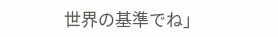世界の基準でね」